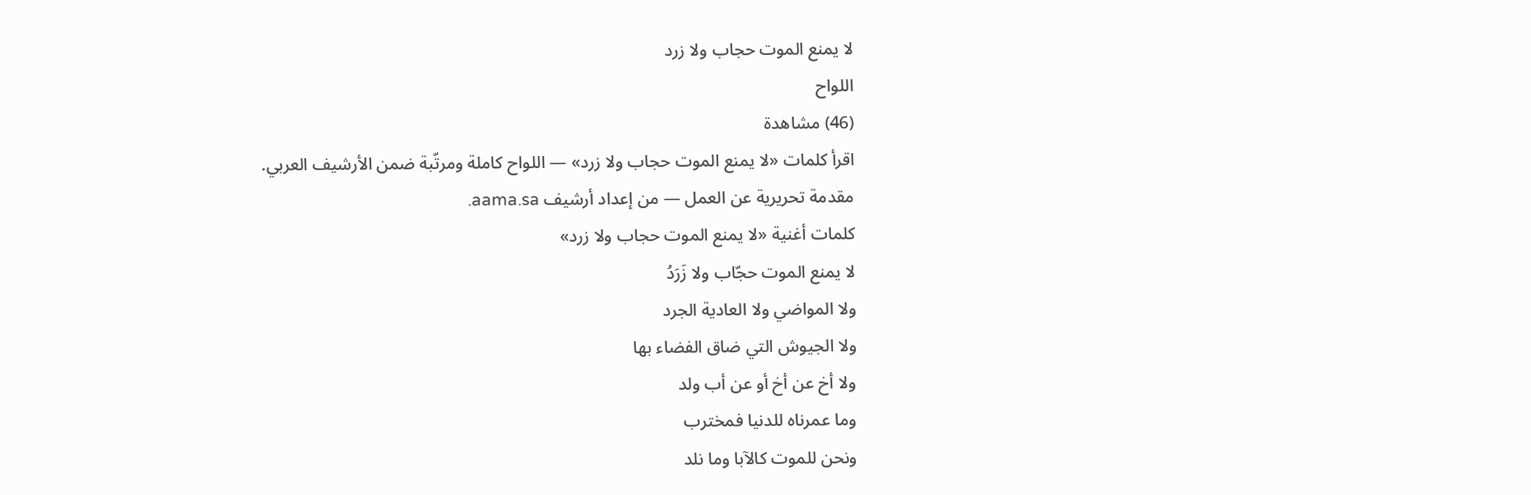لا يمنع الموت حجاب ولا زرد
اللواح
(46) مشاهدة
اقرأ كلمات «لا يمنع الموت حجاب ولا زرد» — اللواح كاملة ومرتّبة ضمن الأرشيف العربي.
مقدمة تحريرية عن العمل — من إعداد أرشيف aama.sa.
كلمات أغنية «لا يمنع الموت حجاب ولا زرد»
لا يمنع الموت حجّاب ولا زَرَدُ
ولا المواضي ولا العادية الجرد
ولا الجيوش التي ضاق الفضاء بها
ولا أخ عن أخ أو عن أب ولد
وما عمرناه للدنيا فمخترب
ونحن للموت كالآبا وما نلد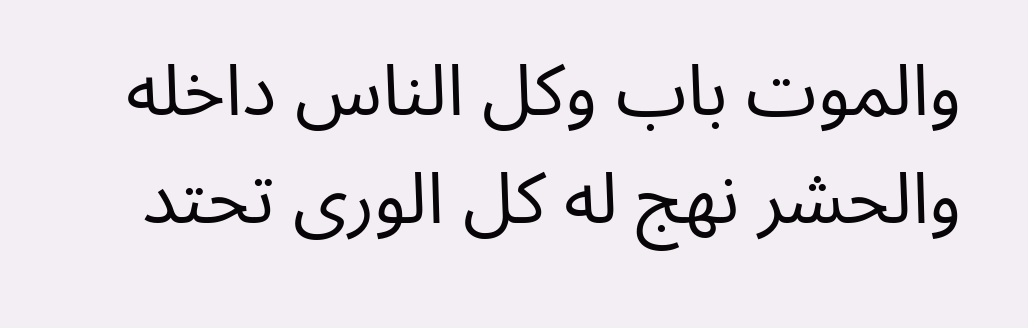والموت باب وكل الناس داخله
والحشر نهج له كل الورى تحتد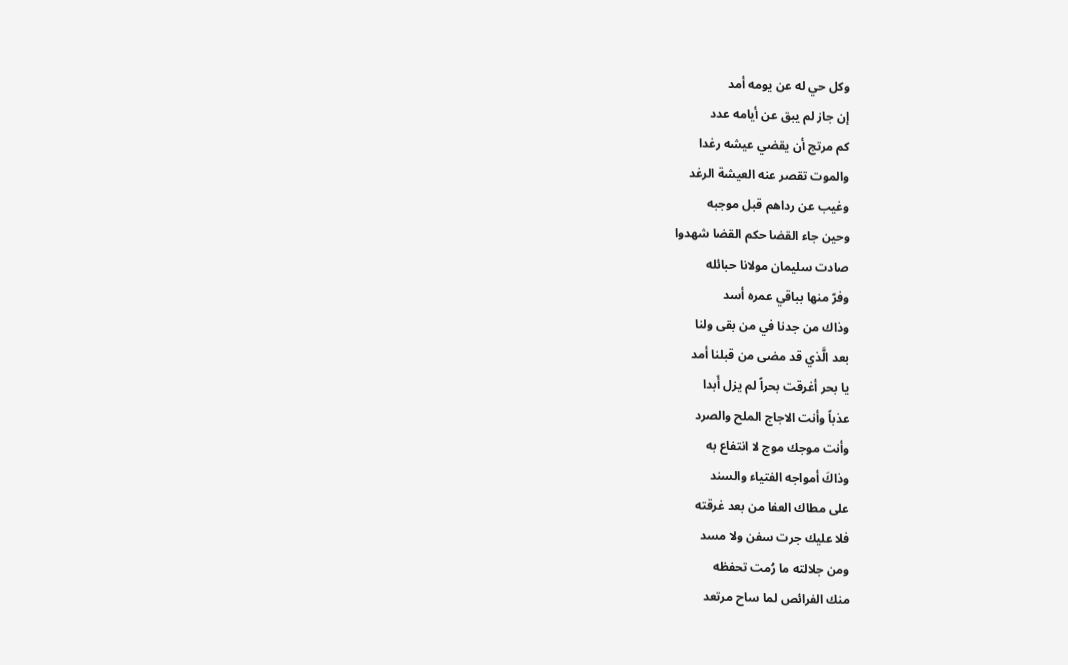وكل حي له عن يومه أمد
إن جاز لم يبق عن أيامه عدد
كم مرتج أن يقضي عيشه رغدا
والموت تقصر عنه العيشة الرغد
وغيب عن رداهم قبل موجبه
وحين جاء القضا حكم القضا شهدوا
صادت سليمان مولانا حبائله
وفرّ منها بباقي عمره أسد
وذاك من جدنا في من بقى ولنا
بعد الَّذي قد مضى من قبلنا أمد
يا بحر أغرقت بحراً لم يزل أَبدا
عذباً وأنت الاجاج الملح والصرد
وأنت موجك موج لا انتفاع به
وذاكَ أمواجه الفتياء والسند
على مطاك العفا من بعد غرقته
فلا عليك جرت سفن ولا مسد
ومن جلالته ما رُمت تحفظه
منك الفرائص لما ساح مرتعد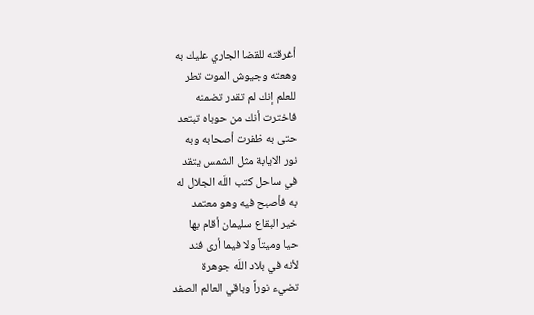أغرقته للقضا الجاري عليك به
وهعته وجيوش الموت تطر
للعلم إنك لم تقدر تضمنه
فاخترت أنك من حوباه تبتعد
حتى به ظفرت أصحابه وبه
نور الايابة مثل الشمس يتقد
في ساحل كتب اللَه الجلال له
به فأصبح فيه وهو معتمد
خير البقاع سليمان أقام بها
حيا وميتاً ولا فيما أرى فند
لأنه في بلاد اللَه جوهرة
تضيء نوراً وباقي العالم الصفد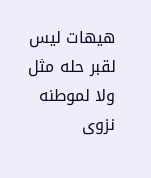هيهات ليس لقبر حله مثل
ولا لموطنه نزوى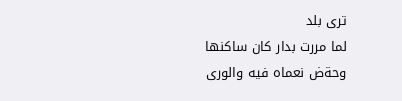ترى بلد
لما مررت بدار كان ساكنها
وحةض نعماه فيه والورى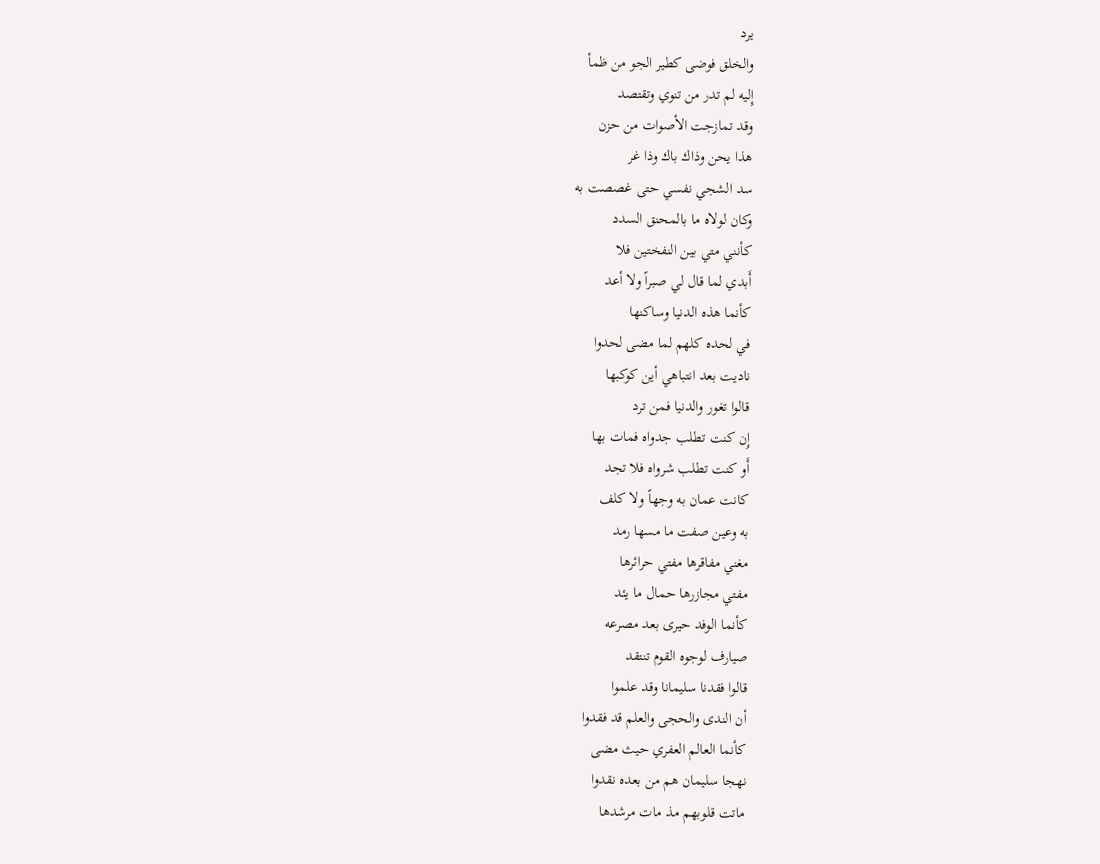يرد
والخلق فوضى كطير الجو من ظمأ
إِليه لم تدر من تنوي وتقتصد
وقد تمازجت الأصوات من حزن
هذا يحن وذاك باك وذا غر
سد الشجي نفسي حتى غصصت به
وكان لولاه ما بالمحنق السدد
كأنني متي بين النفختين فلا
أَبدي لما قال لي صبراً ولا أعد
كأنما هذه الدنيا وساكنها
في لحده كلهم لما مضى لحدوا
ناديت بعد انتباهي أين كوكبها
قالوا تغور والدنيا فمن ترد
إِن كنت تطلب جدواه فمات بها
أَو كنت تطلب شرواه فلا تجد
كانت عمان به وجهاً ولا كلف
به وعين صفت ما مسها رمد
مغني مفاقرها مفتي حرائرها
مفتي مجازرها حمال ما يئد
كأنما الوفد حيرى بعد مصرعه
صيارف لوجوه القوم تنتقد
قالوا فقدنا سليمانا وقد علموا
أن الندى والحجى والعلم قد فقدوا
كأنما العالم العفري حيث مضى
نهجا سليمان هم من بعده نقدوا
ماتت قلوبهم مذ مات مرشدها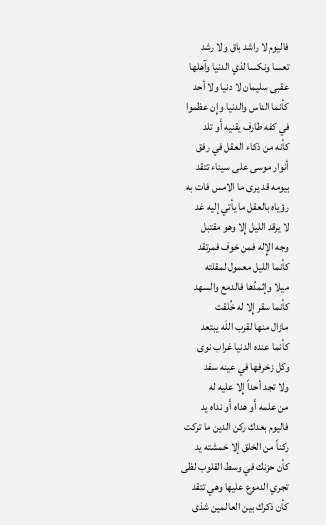فاليوم لا راشد باق ولا رشد
تعسا ونكسا لذي الدنيا وآهلها
عقبى سليمان لا دنيا ولا أحد
كأنما الناس والدنيا وإِن عظموا
في كفه طارف يقنيه أَو تلد
كأنه من ذكاء العقل في رفق
أنوار موسى على سيناء تتقد
بيومه قد يرى ما الامس فات به
رؤياه بالعقل ما يأتي إليه غد
لا يرقد الليل إِلا وهو مقتبل
وجه الإِله فمن خوف فمرتقد
كأنما الليل معمول لمقلته
ميلا وإثمدُها فالدمع والسهد
كأنما سقر إِلا له خُلقت
مازال منها لقرب اللَه يبتعد
كأنما عنده الدنيا غراب نوى
وكل زخرفها في عينه سفد
ولا تجد أحداً إِلا عليه له
من علمه أَو هداه أَو نداه يد
فاليوم بعدك ركن الدين ما تركت
ركناً من الخلق إلا خمشته يد
كأن حزنك في وسط القلوب لظى
تجري الدموع عليها وهي تتقد
كأن ذكرك بين العالمين شذى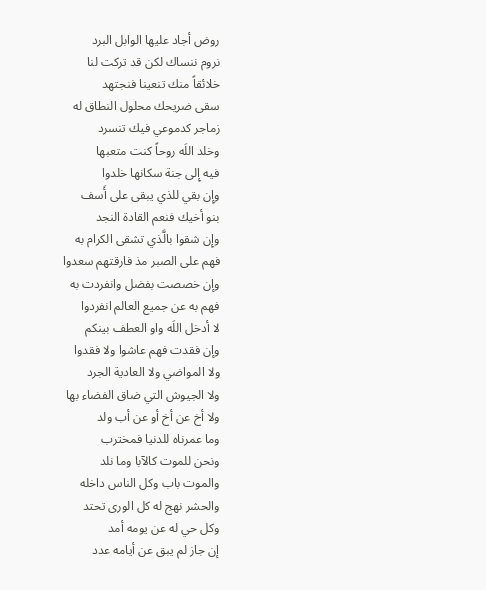روض أجاد عليها الوابل البرد
نروم ننساك لكن قد تركت لنا
خلائقاً منك تنعينا فنجتهد
سقى ضريحك محلول النطاق له
زماجر كدموعي فيك تنسرد
وخلد اللَه روحاً كنت متعبها
فيه إِلى جنة سكانها خلدوا
وإِن بقي للذي يبقى على أَسف
بنو أخيك فنعم القادة النجد
وإِن شقوا بالَّذي تشقى الكرام به
فهم على الصبر مذ فارقتهم سعدوا
وإن خصصت بفضل وانفردت به
فهم به عن جميع العالم انفردوا
لا أدخل اللَه واو العطف بينكم
وإن فقدت فهم عاشوا ولا فقدوا
ولا المواضي ولا العادية الجرد
ولا الجيوش التي ضاق الفضاء بها
ولا أخ عن أخ أو عن أب ولد
وما عمرناه للدنيا فمخترب
ونحن للموت كالآبا وما نلد
والموت باب وكل الناس داخله
والحشر نهج له كل الورى تحتد
وكل حي له عن يومه أمد
إن جاز لم يبق عن أيامه عدد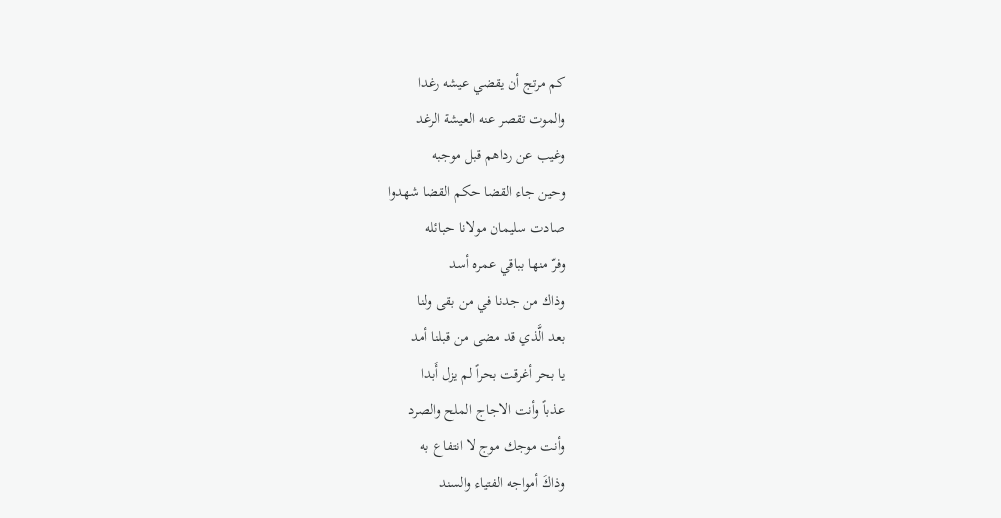كم مرتج أن يقضي عيشه رغدا
والموت تقصر عنه العيشة الرغد
وغيب عن رداهم قبل موجبه
وحين جاء القضا حكم القضا شهدوا
صادت سليمان مولانا حبائله
وفرّ منها بباقي عمره أسد
وذاك من جدنا في من بقى ولنا
بعد الَّذي قد مضى من قبلنا أمد
يا بحر أغرقت بحراً لم يزل أَبدا
عذباً وأنت الاجاج الملح والصرد
وأنت موجك موج لا انتفاع به
وذاكَ أمواجه الفتياء والسند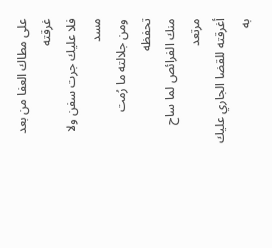على مطاك العفا من بعد غرقته
فلا عليك جرت سفن ولا مسد
ومن جلالته ما رُمت تحفظه
منك الفرائص لما ساح مرتعد
أغرقته للقضا الجاري عليك به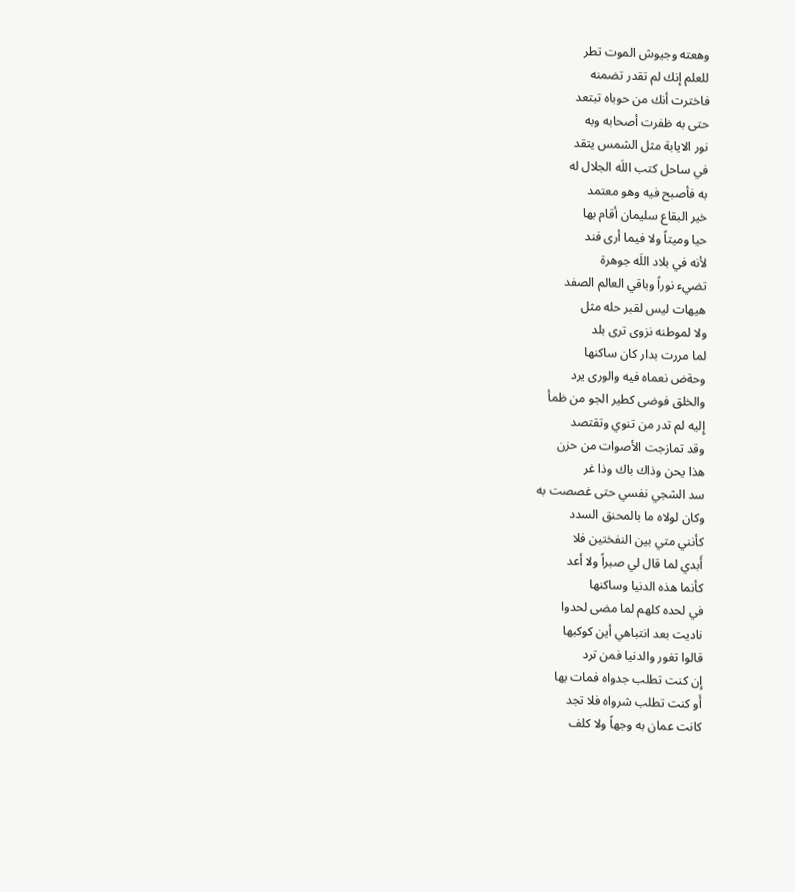وهعته وجيوش الموت تطر
للعلم إنك لم تقدر تضمنه
فاخترت أنك من حوباه تبتعد
حتى به ظفرت أصحابه وبه
نور الايابة مثل الشمس يتقد
في ساحل كتب اللَه الجلال له
به فأصبح فيه وهو معتمد
خير البقاع سليمان أقام بها
حيا وميتاً ولا فيما أرى فند
لأنه في بلاد اللَه جوهرة
تضيء نوراً وباقي العالم الصفد
هيهات ليس لقبر حله مثل
ولا لموطنه نزوى ترى بلد
لما مررت بدار كان ساكنها
وحةض نعماه فيه والورى يرد
والخلق فوضى كطير الجو من ظمأ
إِليه لم تدر من تنوي وتقتصد
وقد تمازجت الأصوات من حزن
هذا يحن وذاك باك وذا غر
سد الشجي نفسي حتى غصصت به
وكان لولاه ما بالمحنق السدد
كأنني متي بين النفختين فلا
أَبدي لما قال لي صبراً ولا أعد
كأنما هذه الدنيا وساكنها
في لحده كلهم لما مضى لحدوا
ناديت بعد انتباهي أين كوكبها
قالوا تغور والدنيا فمن ترد
إِن كنت تطلب جدواه فمات بها
أَو كنت تطلب شرواه فلا تجد
كانت عمان به وجهاً ولا كلف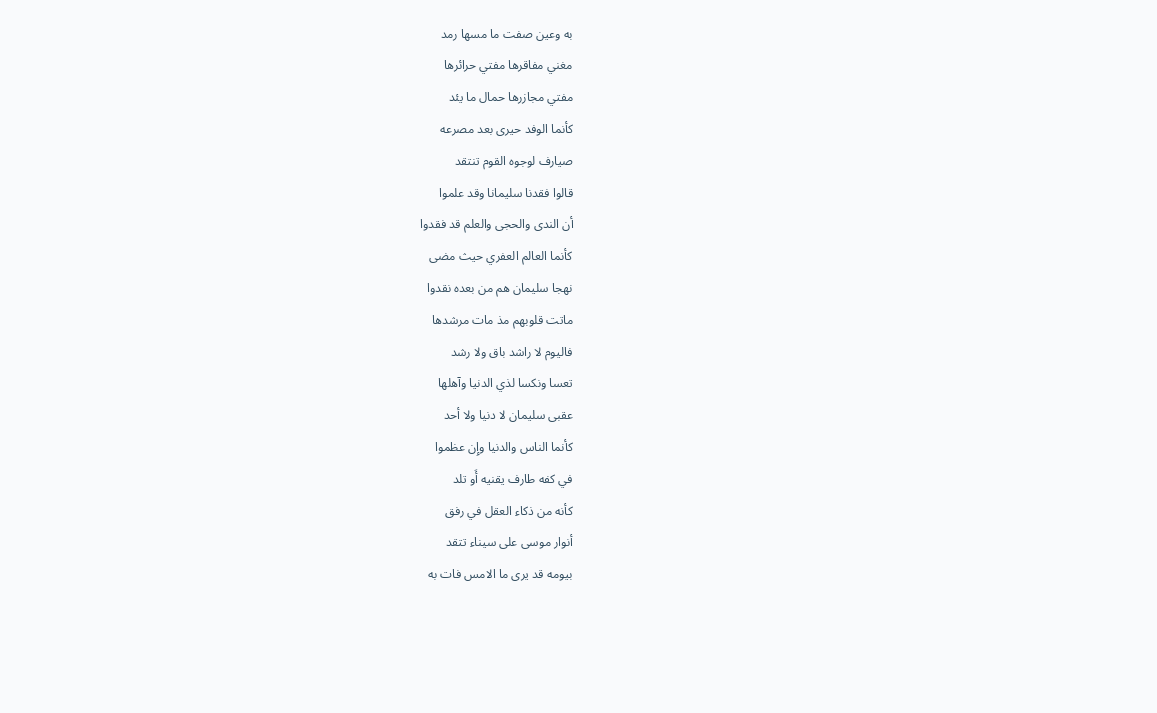به وعين صفت ما مسها رمد
مغني مفاقرها مفتي حرائرها
مفتي مجازرها حمال ما يئد
كأنما الوفد حيرى بعد مصرعه
صيارف لوجوه القوم تنتقد
قالوا فقدنا سليمانا وقد علموا
أن الندى والحجى والعلم قد فقدوا
كأنما العالم العفري حيث مضى
نهجا سليمان هم من بعده نقدوا
ماتت قلوبهم مذ مات مرشدها
فاليوم لا راشد باق ولا رشد
تعسا ونكسا لذي الدنيا وآهلها
عقبى سليمان لا دنيا ولا أحد
كأنما الناس والدنيا وإِن عظموا
في كفه طارف يقنيه أَو تلد
كأنه من ذكاء العقل في رفق
أنوار موسى على سيناء تتقد
بيومه قد يرى ما الامس فات به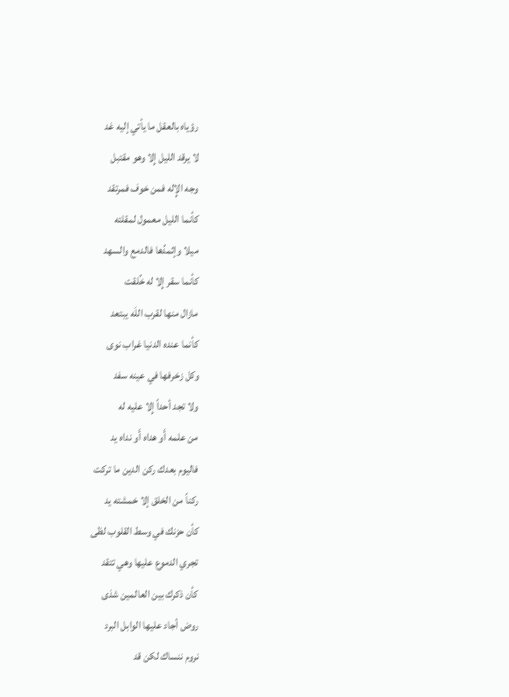رؤياه بالعقل ما يأتي إليه غد
لا يرقد الليل إِلا وهو مقتبل
وجه الإِله فمن خوف فمرتقد
كأنما الليل معمول لمقلته
ميلا وإثمدُها فالدمع والسهد
كأنما سقر إِلا له خُلقت
مازال منها لقرب اللَه يبتعد
كأنما عنده الدنيا غراب نوى
وكل زخرفها في عينه سفد
ولا تجد أحداً إِلا عليه له
من علمه أَو هداه أَو نداه يد
فاليوم بعدك ركن الدين ما تركت
ركناً من الخلق إلا خمشته يد
كأن حزنك في وسط القلوب لظى
تجري الدموع عليها وهي تتقد
كأن ذكرك بين العالمين شذى
روض أجاد عليها الوابل البرد
نروم ننساك لكن قد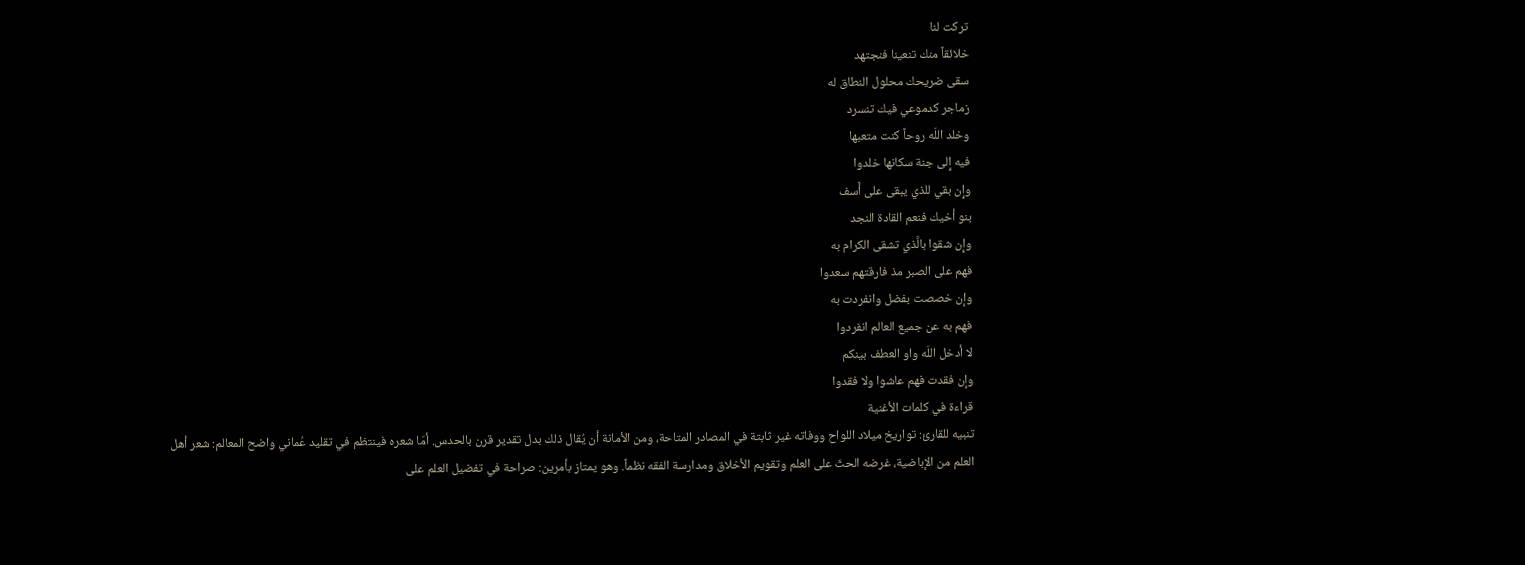تركت لنا
خلائقاً منك تنعينا فنجتهد
سقى ضريحك محلول النطاق له
زماجر كدموعي فيك تنسرد
وخلد اللَه روحاً كنت متعبها
فيه إِلى جنة سكانها خلدوا
وإِن بقي للذي يبقى على أَسف
بنو أخيك فنعم القادة النجد
وإِن شقوا بالَّذي تشقى الكرام به
فهم على الصبر مذ فارقتهم سعدوا
وإن خصصت بفضل وانفردت به
فهم به عن جميع العالم انفردوا
لا أدخل اللَه واو العطف بينكم
وإن فقدت فهم عاشوا ولا فقدوا
قراءة في كلمات الأغنية
تنبيه للقارئ: تواريخ ميلاد اللواح ووفاته غير ثابتة في المصادر المتاحة، ومن الأمانة أن يُقال ذلك بدل تقدير قرن بالحدس. أمّا شعره فينتظم في تقليد عُماني واضح المعالم: شعر أهل العلم من الإباضية، غرضه الحثّ على العلم وتقويم الأخلاق ومدارسة الفقه نظماً. وهو يمتاز بأمرين: صراحة في تفضيل العلم على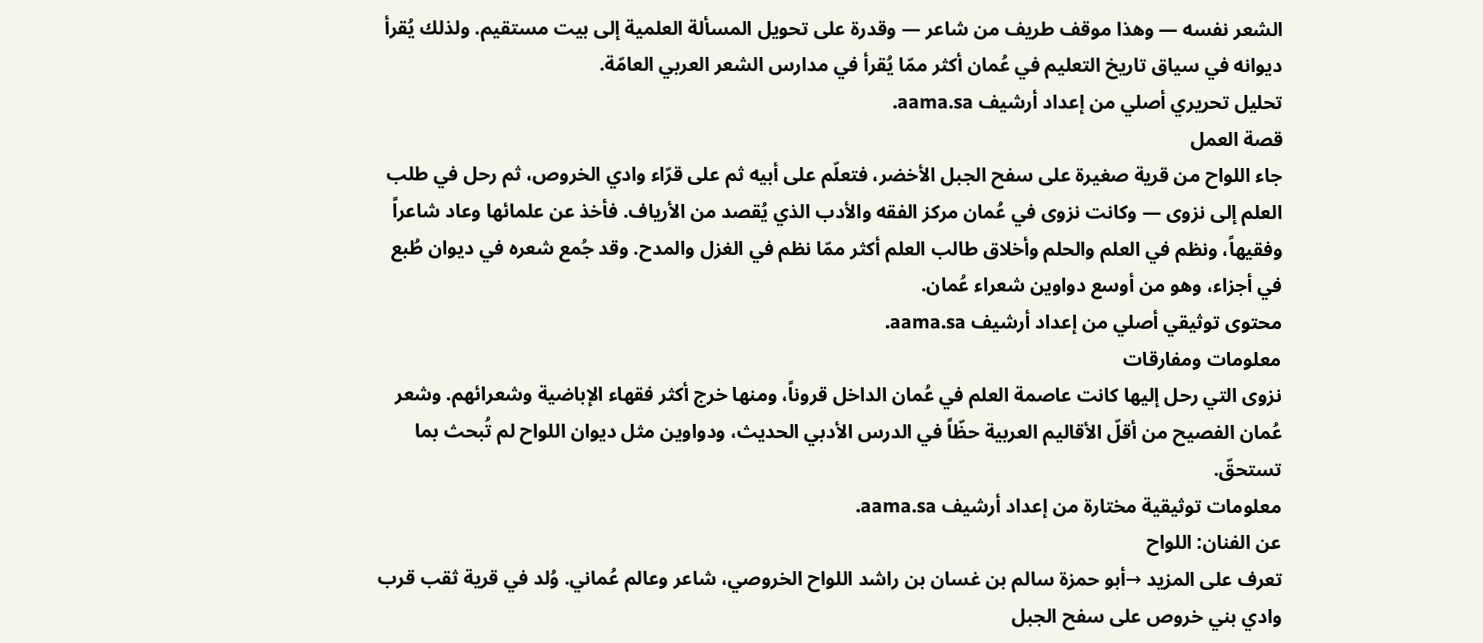الشعر نفسه — وهذا موقف طريف من شاعر — وقدرة على تحويل المسألة العلمية إلى بيت مستقيم. ولذلك يُقرأ ديوانه في سياق تاريخ التعليم في عُمان أكثر ممّا يُقرأ في مدارس الشعر العربي العامّة.
تحليل تحريري أصلي من إعداد أرشيف aama.sa.
قصة العمل
جاء اللواح من قرية صغيرة على سفح الجبل الأخضر، فتعلّم على أبيه ثم على قرّاء وادي الخروص، ثم رحل في طلب العلم إلى نزوى — وكانت نزوى في عُمان مركز الفقه والأدب الذي يُقصد من الأرياف. فأخذ عن علمائها وعاد شاعراً وفقيهاً، ونظم في العلم والحلم وأخلاق طالب العلم أكثر ممّا نظم في الغزل والمدح. وقد جُمع شعره في ديوان طُبع في أجزاء، وهو من أوسع دواوين شعراء عُمان.
محتوى توثيقي أصلي من إعداد أرشيف aama.sa.
معلومات ومفارقات
نزوى التي رحل إليها كانت عاصمة العلم في عُمان الداخل قروناً، ومنها خرج أكثر فقهاء الإباضية وشعرائهم. وشعر عُمان الفصيح من أقلّ الأقاليم العربية حظّاً في الدرس الأدبي الحديث، ودواوين مثل ديوان اللواح لم تُبحث بما تستحقّ.
معلومات توثيقية مختارة من إعداد أرشيف aama.sa.
عن الفنان: اللواح
تعرف على المزيد →أبو حمزة سالم بن غسان بن راشد اللواح الخروصي، شاعر وعالم عُماني. وُلد في قرية ثقب قرب وادي بني خروص على سفح الجبل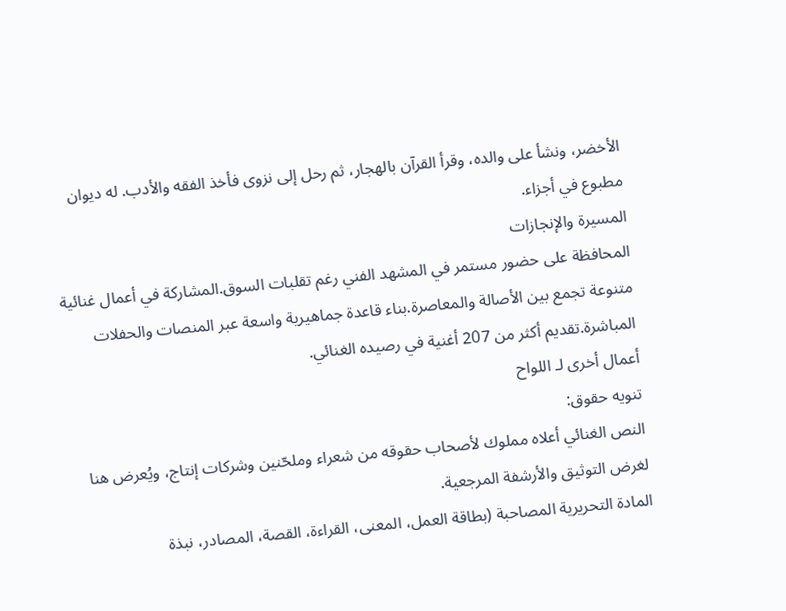الأخضر، ونشأ على والده، وقرأ القرآن بالهجار، ثم رحل إلى نزوى فأخذ الفقه والأدب. له ديوان مطبوع في أجزاء.
المسيرة والإنجازات
المحافظة على حضور مستمر في المشهد الفني رغم تقلبات السوق.المشاركة في أعمال غنائية متنوعة تجمع بين الأصالة والمعاصرة.بناء قاعدة جماهيرية واسعة عبر المنصات والحفلات المباشرة.تقديم أكثر من 207 أغنية في رصيده الغنائي.
أعمال أخرى لـ اللواح
تنويه حقوق:
النص الغنائي أعلاه مملوك لأصحاب حقوقه من شعراء وملحّنين وشركات إنتاج، ويُعرض هنا لغرض التوثيق والأرشفة المرجعية.
المادة التحريرية المصاحبة (بطاقة العمل، المعنى، القراءة، القصة، المصادر، نبذة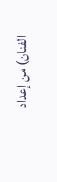الفنان) من إعداد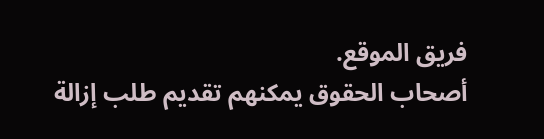فريق الموقع.
أصحاب الحقوق يمكنهم تقديم طلب إزالة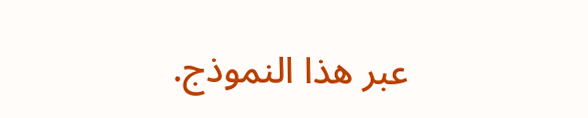عبر هذا النموذج.